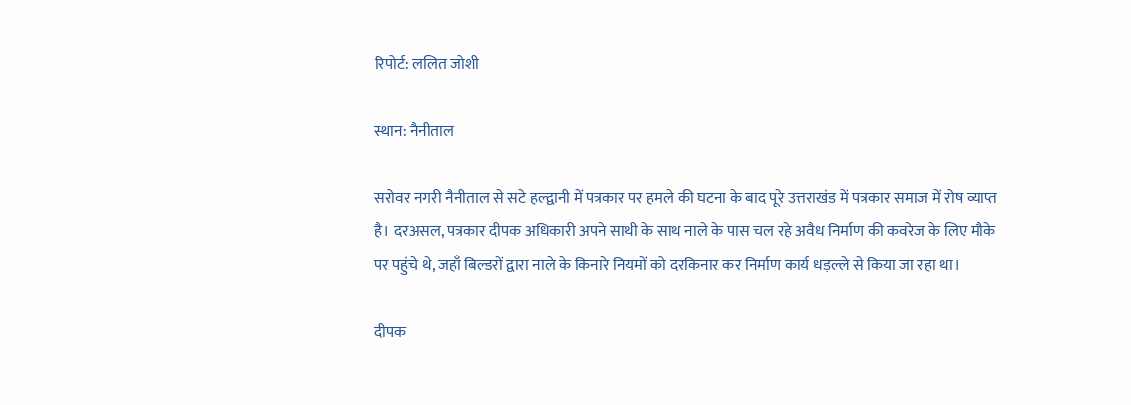रिपोर्ट: ललित जोशी

स्थान: नैनीताल

सरोवर नगरी नैनीताल से सटे हल्द्वानी में पत्रकार पर हमले की घटना के बाद पूरे उत्तराखंड में पत्रकार समाज में रोष व्याप्त है। दरअसल, पत्रकार दीपक अधिकारी अपने साथी के साथ नाले के पास चल रहे अवैध निर्माण की कवरेज के लिए मौके पर पहुंचे थे, जहाँ बिल्डरों द्वारा नाले के किनारे नियमों को दरकिनार कर निर्माण कार्य धड़ल्ले से किया जा रहा था।

दीपक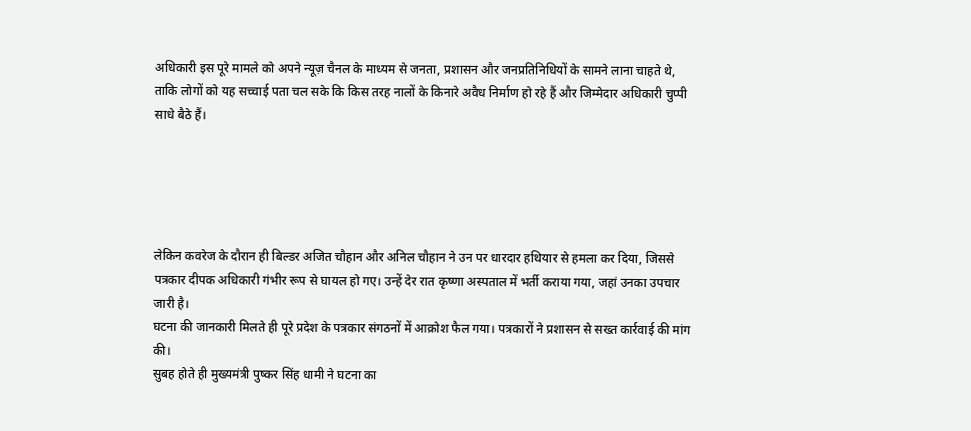अधिकारी इस पूरे मामले को अपने न्यूज़ चैनल के माध्यम से जनता, प्रशासन और जनप्रतिनिधियों के सामने लाना चाहते थे, ताकि लोगों को यह सच्चाई पता चल सके कि किस तरह नालों के किनारे अवैध निर्माण हो रहे हैं और जिम्मेदार अधिकारी चुप्पी साधे बैठे हैं।





लेकिन कवरेज के दौरान ही बिल्डर अजित चौहान और अनिल चौहान ने उन पर धारदार हथियार से हमला कर दिया, जिससे पत्रकार दीपक अधिकारी गंभीर रूप से घायल हो गए। उन्हें देर रात कृष्णा अस्पताल में भर्ती कराया गया, जहां उनका उपचार जारी है।
घटना की जानकारी मिलते ही पूरे प्रदेश के पत्रकार संगठनों में आक्रोश फैल गया। पत्रकारों ने प्रशासन से सख्त कार्रवाई की मांग की।
सुबह होते ही मुख्यमंत्री पुष्कर सिंह धामी ने घटना का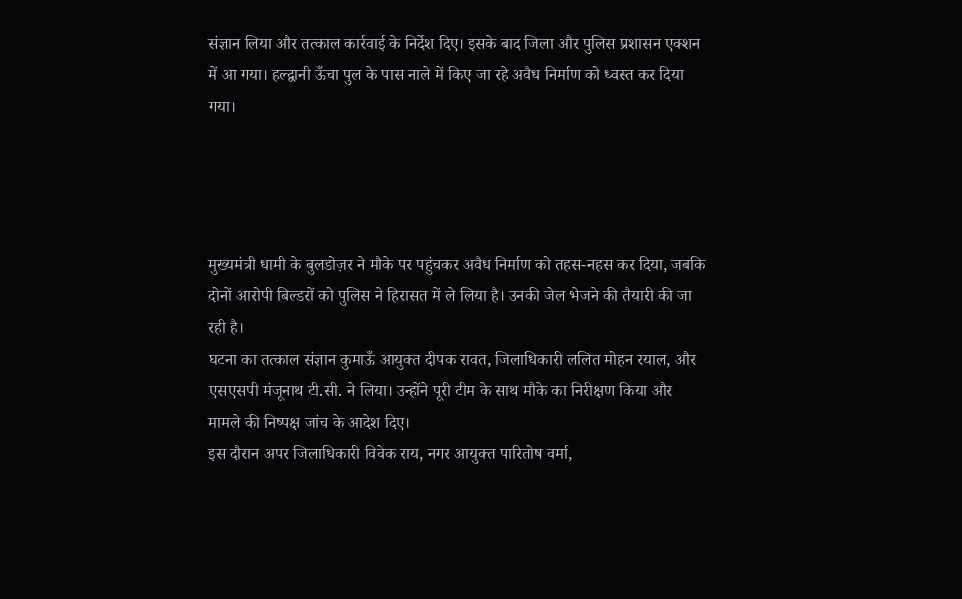संज्ञान लिया और तत्काल कार्रवाई के निर्देश दिए। इसके बाद जिला और पुलिस प्रशासन एक्शन में आ गया। हल्द्वानी ऊँचा पुल के पास नाले में किए जा रहे अवैध निर्माण को ध्वस्त कर दिया गया।




मुख्यमंत्री धामी के बुलडोज़र ने मौके पर पहुंचकर अवैध निर्माण को तहस-नहस कर दिया, जबकि दोनों आरोपी बिल्डरों को पुलिस ने हिरासत में ले लिया है। उनकी जेल भेजने की तैयारी की जा रही है।
घटना का तत्काल संज्ञान कुमाऊँ आयुक्त दीपक रावत, जिलाधिकारी ललित मोहन रयाल, और एसएसपी मंजूनाथ टी.सी. ने लिया। उन्होंने पूरी टीम के साथ मौके का निरीक्षण किया और मामले की निष्पक्ष जांच के आदेश दिए।
इस दौरान अपर जिलाधिकारी विवेक राय, नगर आयुक्त पारितोष वर्मा,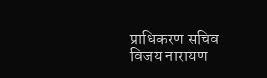प्राधिकरण सचिव विजय नारायण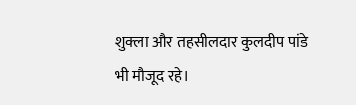शुक्ला और तहसीलदार कुलदीप पांडे भी मौजूद रहे।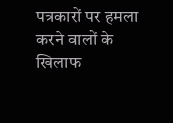पत्रकारों पर हमला करने वालों के खिलाफ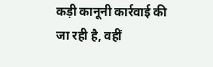कड़ी कानूनी कार्रवाई की जा रही है, वहीं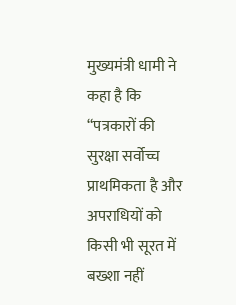मुख्यमंत्री धामी ने कहा है कि “पत्रकारों की सुरक्षा सर्वोच्च प्राथमिकता है और अपराधियों को किसी भी सूरत में बख्शा नहीं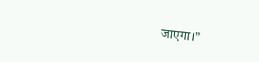जाएगा।”